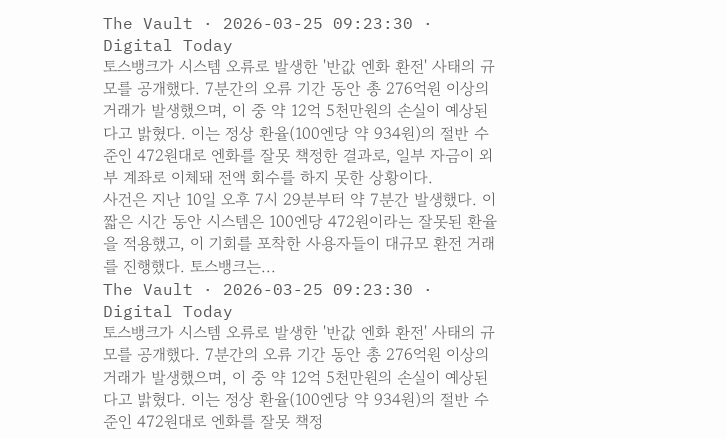The Vault · 2026-03-25 09:23:30 · Digital Today
토스뱅크가 시스템 오류로 발생한 '반값 엔화 환전' 사태의 규모를 공개했다. 7분간의 오류 기간 동안 총 276억원 이상의 거래가 발생했으며, 이 중 약 12억 5천만원의 손실이 예상된다고 밝혔다. 이는 정상 환율(100엔당 약 934원)의 절반 수준인 472원대로 엔화를 잘못 책정한 결과로, 일부 자금이 외부 계좌로 이체돼 전액 회수를 하지 못한 상황이다.
사건은 지난 10일 오후 7시 29분부터 약 7분간 발생했다. 이 짧은 시간 동안 시스템은 100엔당 472원이라는 잘못된 환율을 적용했고, 이 기회를 포착한 사용자들이 대규모 환전 거래를 진행했다. 토스뱅크는...
The Vault · 2026-03-25 09:23:30 · Digital Today
토스뱅크가 시스템 오류로 발생한 '반값 엔화 환전' 사태의 규모를 공개했다. 7분간의 오류 기간 동안 총 276억원 이상의 거래가 발생했으며, 이 중 약 12억 5천만원의 손실이 예상된다고 밝혔다. 이는 정상 환율(100엔당 약 934원)의 절반 수준인 472원대로 엔화를 잘못 책정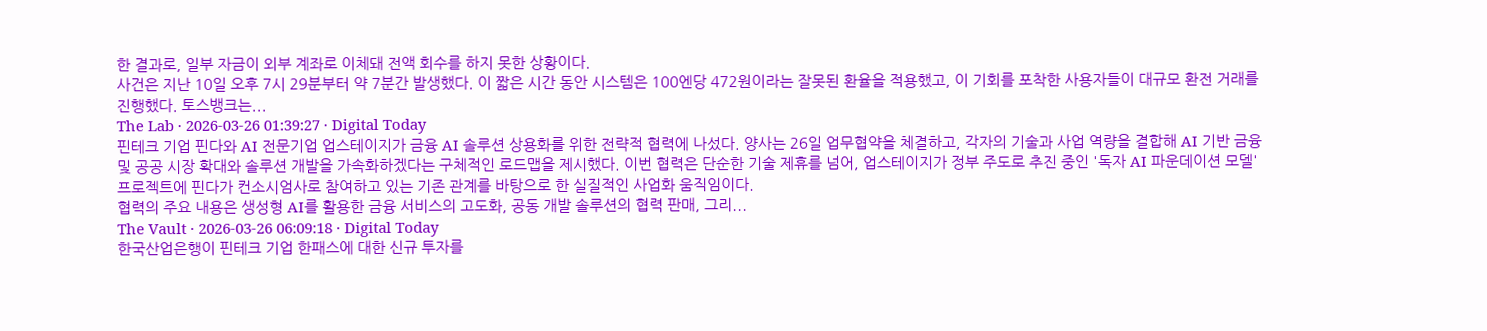한 결과로, 일부 자금이 외부 계좌로 이체돼 전액 회수를 하지 못한 상황이다.
사건은 지난 10일 오후 7시 29분부터 약 7분간 발생했다. 이 짧은 시간 동안 시스템은 100엔당 472원이라는 잘못된 환율을 적용했고, 이 기회를 포착한 사용자들이 대규모 환전 거래를 진행했다. 토스뱅크는...
The Lab · 2026-03-26 01:39:27 · Digital Today
핀테크 기업 핀다와 AI 전문기업 업스테이지가 금융 AI 솔루션 상용화를 위한 전략적 협력에 나섰다. 양사는 26일 업무협약을 체결하고, 각자의 기술과 사업 역량을 결합해 AI 기반 금융 및 공공 시장 확대와 솔루션 개발을 가속화하겠다는 구체적인 로드맵을 제시했다. 이번 협력은 단순한 기술 제휴를 넘어, 업스테이지가 정부 주도로 추진 중인 '독자 AI 파운데이션 모델' 프로젝트에 핀다가 컨소시엄사로 참여하고 있는 기존 관계를 바탕으로 한 실질적인 사업화 움직임이다.
협력의 주요 내용은 생성형 AI를 활용한 금융 서비스의 고도화, 공동 개발 솔루션의 협력 판매, 그리...
The Vault · 2026-03-26 06:09:18 · Digital Today
한국산업은행이 핀테크 기업 한패스에 대한 신규 투자를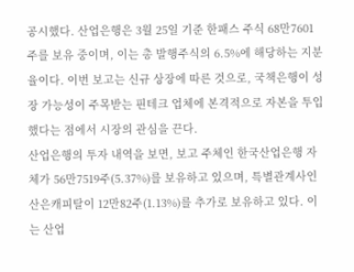공시했다. 산업은행은 3월 25일 기준 한패스 주식 68만7601주를 보유 중이며, 이는 총 발행주식의 6.5%에 해당하는 지분율이다. 이번 보고는 신규 상장에 따른 것으로, 국책은행이 성장 가능성이 주목받는 핀테크 업체에 본격적으로 자본을 투입했다는 점에서 시장의 관심을 끈다.
산업은행의 투자 내역을 보면, 보고 주체인 한국산업은행 자체가 56만7519주(5.37%)를 보유하고 있으며, 특별관계사인 산은캐피탈이 12만82주(1.13%)를 추가로 보유하고 있다. 이는 산업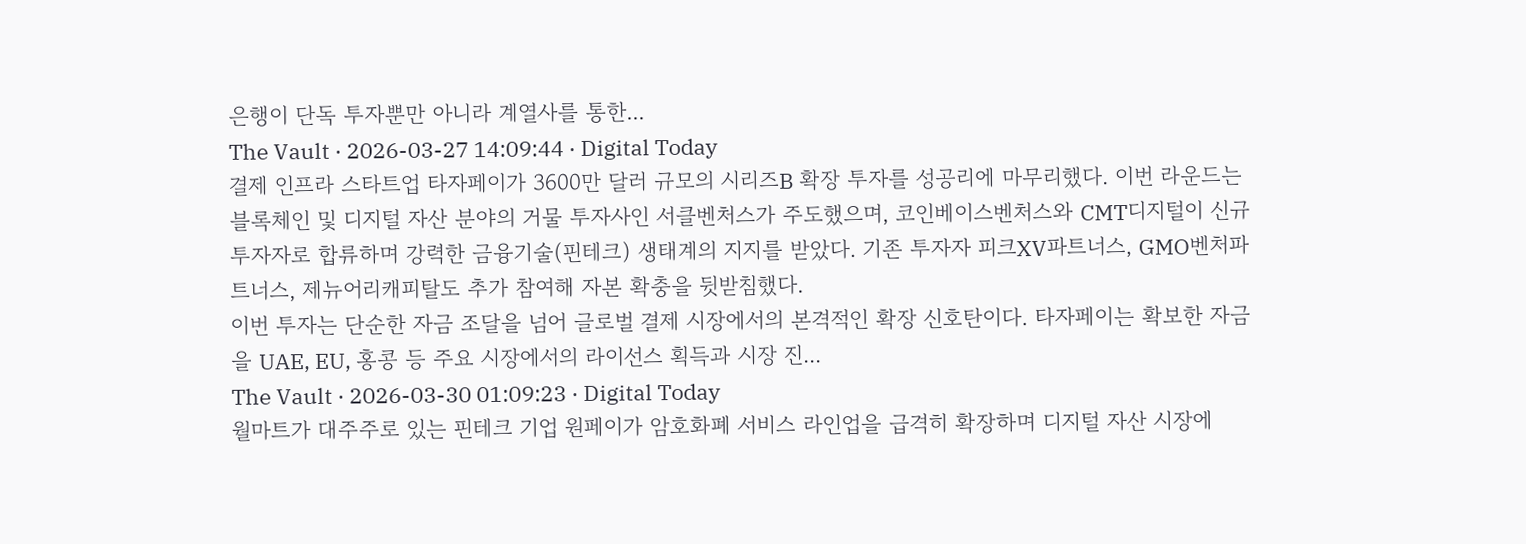은행이 단독 투자뿐만 아니라 계열사를 통한...
The Vault · 2026-03-27 14:09:44 · Digital Today
결제 인프라 스타트업 타자페이가 3600만 달러 규모의 시리즈B 확장 투자를 성공리에 마무리했다. 이번 라운드는 블록체인 및 디지털 자산 분야의 거물 투자사인 서클벤처스가 주도했으며, 코인베이스벤처스와 CMT디지털이 신규 투자자로 합류하며 강력한 금융기술(핀테크) 생태계의 지지를 받았다. 기존 투자자 피크XV파트너스, GMO벤처파트너스, 제뉴어리캐피탈도 추가 참여해 자본 확충을 뒷받침했다.
이번 투자는 단순한 자금 조달을 넘어 글로벌 결제 시장에서의 본격적인 확장 신호탄이다. 타자페이는 확보한 자금을 UAE, EU, 홍콩 등 주요 시장에서의 라이선스 획득과 시장 진...
The Vault · 2026-03-30 01:09:23 · Digital Today
월마트가 대주주로 있는 핀테크 기업 원페이가 암호화폐 서비스 라인업을 급격히 확장하며 디지털 자산 시장에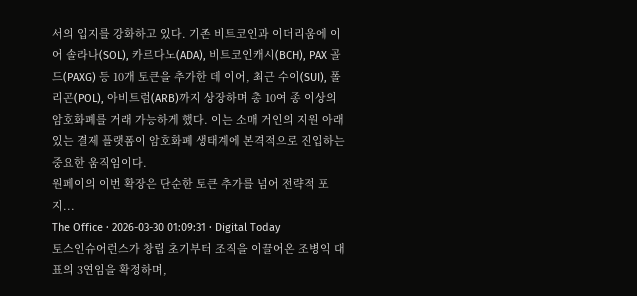서의 입지를 강화하고 있다. 기존 비트코인과 이더리움에 이어 솔라나(SOL), 카르다노(ADA), 비트코인캐시(BCH), PAX 골드(PAXG) 등 10개 토큰을 추가한 데 이어, 최근 수이(SUI), 폴리곤(POL), 아비트럼(ARB)까지 상장하며 총 10여 종 이상의 암호화폐를 거래 가능하게 했다. 이는 소매 거인의 지원 아래 있는 결제 플랫폼이 암호화폐 생태계에 본격적으로 진입하는 중요한 움직임이다.
원페이의 이번 확장은 단순한 토큰 추가를 넘어 전략적 포지...
The Office · 2026-03-30 01:09:31 · Digital Today
토스인슈어런스가 창립 초기부터 조직을 이끌어온 조병익 대표의 3연임을 확정하며,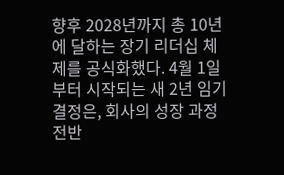향후 2028년까지 총 10년에 달하는 장기 리더십 체제를 공식화했다. 4월 1일부터 시작되는 새 2년 임기 결정은, 회사의 성장 과정 전반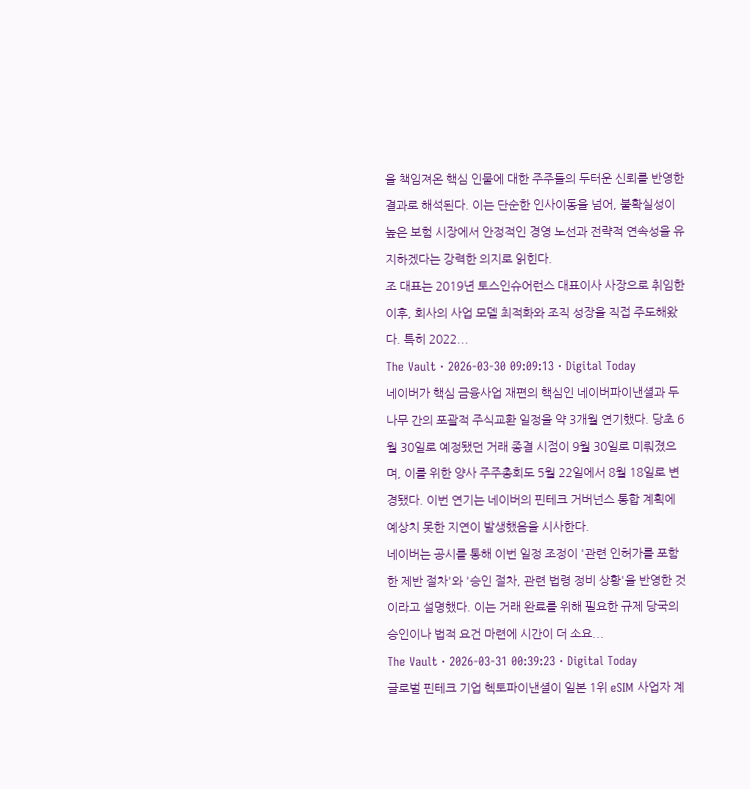을 책임져온 핵심 인물에 대한 주주들의 두터운 신뢰를 반영한 결과로 해석된다. 이는 단순한 인사이동을 넘어, 불확실성이 높은 보험 시장에서 안정적인 경영 노선과 전략적 연속성을 유지하겠다는 강력한 의지로 읽힌다.
조 대표는 2019년 토스인슈어런스 대표이사 사장으로 취임한 이후, 회사의 사업 모델 최적화와 조직 성장을 직접 주도해왔다. 특히 2022...
The Vault · 2026-03-30 09:09:13 · Digital Today
네이버가 핵심 금융사업 재편의 핵심인 네이버파이낸셜과 두나무 간의 포괄적 주식교환 일정을 약 3개월 연기했다. 당초 6월 30일로 예정됐던 거래 종결 시점이 9월 30일로 미뤄졌으며, 이를 위한 양사 주주총회도 5월 22일에서 8월 18일로 변경됐다. 이번 연기는 네이버의 핀테크 거버넌스 통합 계획에 예상치 못한 지연이 발생했음을 시사한다.
네이버는 공시를 통해 이번 일정 조정이 '관련 인허가를 포함한 제반 절차'와 '승인 절차, 관련 법령 정비 상황'을 반영한 것이라고 설명했다. 이는 거래 완료를 위해 필요한 규제 당국의 승인이나 법적 요건 마련에 시간이 더 소요...
The Vault · 2026-03-31 00:39:23 · Digital Today
글로벌 핀테크 기업 헥토파이낸셜이 일본 1위 eSIM 사업자 계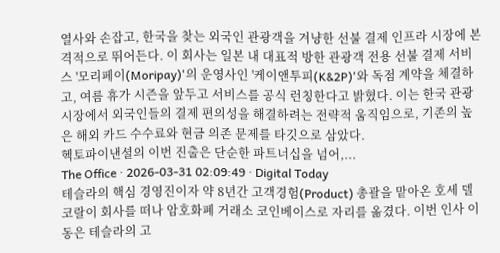열사와 손잡고, 한국을 찾는 외국인 관광객을 겨냥한 선불 결제 인프라 시장에 본격적으로 뛰어든다. 이 회사는 일본 내 대표적 방한 관광객 전용 선불 결제 서비스 '모리페이(Moripay)'의 운영사인 '케이앤투피(K&2P)'와 독점 계약을 체결하고, 여름 휴가 시즌을 앞두고 서비스를 공식 런칭한다고 밝혔다. 이는 한국 관광 시장에서 외국인들의 결제 편의성을 해결하려는 전략적 움직임으로, 기존의 높은 해외 카드 수수료와 현금 의존 문제를 타깃으로 삼았다.
헥토파이낸셜의 이번 진출은 단순한 파트너십을 넘어,...
The Office · 2026-03-31 02:09:49 · Digital Today
테슬라의 핵심 경영진이자 약 8년간 고객경험(Product) 총괄을 맡아온 호세 델 코랄이 회사를 떠나 암호화폐 거래소 코인베이스로 자리를 옮겼다. 이번 인사 이동은 테슬라의 고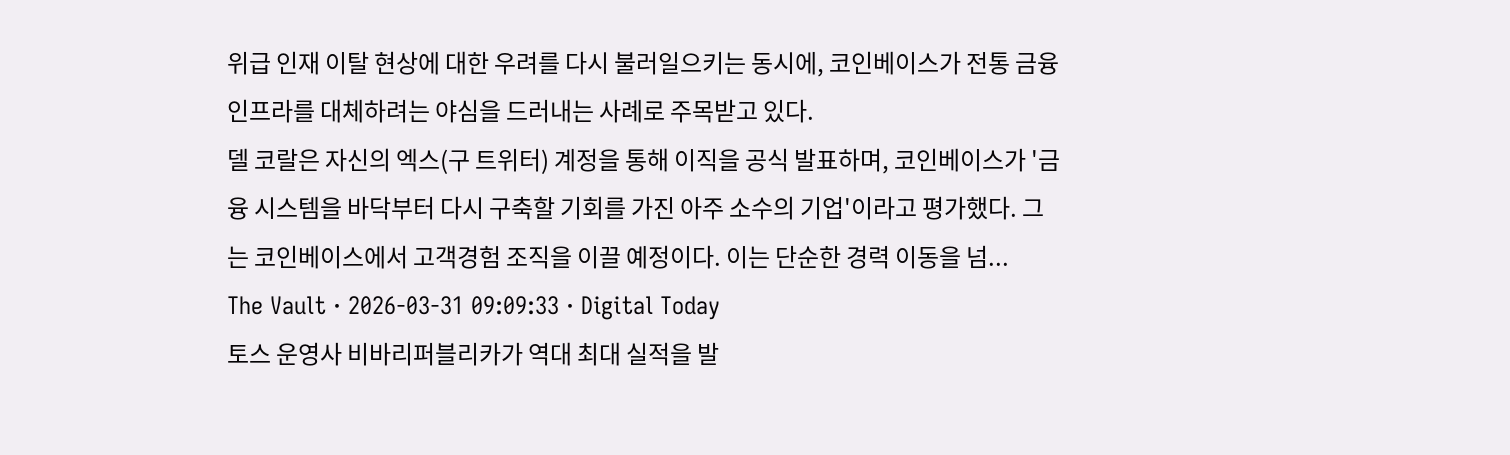위급 인재 이탈 현상에 대한 우려를 다시 불러일으키는 동시에, 코인베이스가 전통 금융 인프라를 대체하려는 야심을 드러내는 사례로 주목받고 있다.
델 코랄은 자신의 엑스(구 트위터) 계정을 통해 이직을 공식 발표하며, 코인베이스가 '금융 시스템을 바닥부터 다시 구축할 기회를 가진 아주 소수의 기업'이라고 평가했다. 그는 코인베이스에서 고객경험 조직을 이끌 예정이다. 이는 단순한 경력 이동을 넘...
The Vault · 2026-03-31 09:09:33 · Digital Today
토스 운영사 비바리퍼블리카가 역대 최대 실적을 발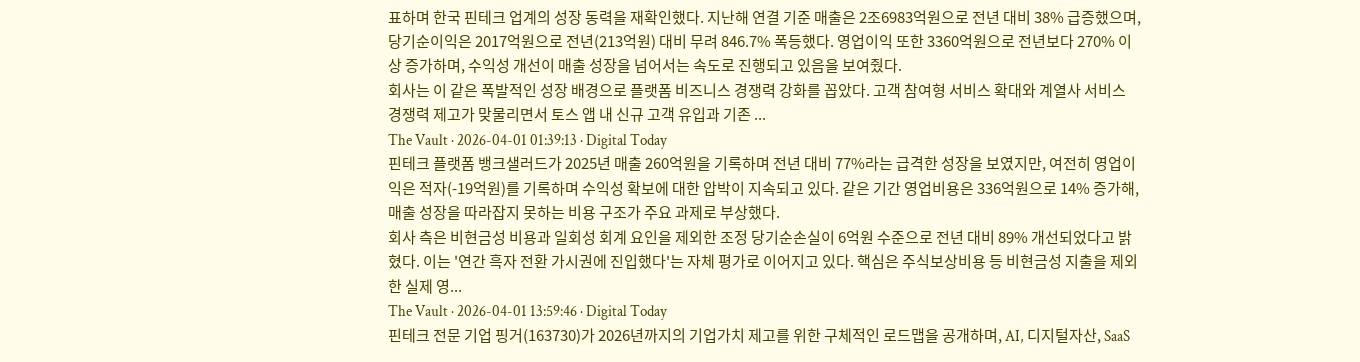표하며 한국 핀테크 업계의 성장 동력을 재확인했다. 지난해 연결 기준 매출은 2조6983억원으로 전년 대비 38% 급증했으며, 당기순이익은 2017억원으로 전년(213억원) 대비 무려 846.7% 폭등했다. 영업이익 또한 3360억원으로 전년보다 270% 이상 증가하며, 수익성 개선이 매출 성장을 넘어서는 속도로 진행되고 있음을 보여줬다.
회사는 이 같은 폭발적인 성장 배경으로 플랫폼 비즈니스 경쟁력 강화를 꼽았다. 고객 참여형 서비스 확대와 계열사 서비스 경쟁력 제고가 맞물리면서 토스 앱 내 신규 고객 유입과 기존 ...
The Vault · 2026-04-01 01:39:13 · Digital Today
핀테크 플랫폼 뱅크샐러드가 2025년 매출 260억원을 기록하며 전년 대비 77%라는 급격한 성장을 보였지만, 여전히 영업이익은 적자(-19억원)를 기록하며 수익성 확보에 대한 압박이 지속되고 있다. 같은 기간 영업비용은 336억원으로 14% 증가해, 매출 성장을 따라잡지 못하는 비용 구조가 주요 과제로 부상했다.
회사 측은 비현금성 비용과 일회성 회계 요인을 제외한 조정 당기순손실이 6억원 수준으로 전년 대비 89% 개선되었다고 밝혔다. 이는 '연간 흑자 전환 가시권에 진입했다'는 자체 평가로 이어지고 있다. 핵심은 주식보상비용 등 비현금성 지출을 제외한 실제 영...
The Vault · 2026-04-01 13:59:46 · Digital Today
핀테크 전문 기업 핑거(163730)가 2026년까지의 기업가치 제고를 위한 구체적인 로드맵을 공개하며, AI, 디지털자산, SaaS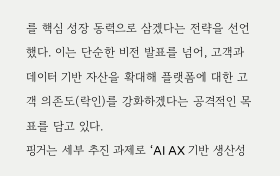를 핵심 성장 동력으로 삼겠다는 전략을 선언했다. 이는 단순한 비전 발표를 넘어, 고객과 데이터 기반 자산을 확대해 플랫폼에 대한 고객 의존도(락인)를 강화하겠다는 공격적인 목표를 담고 있다.
핑거는 세부 추진 과제로 ‘AI AX 기반 생산성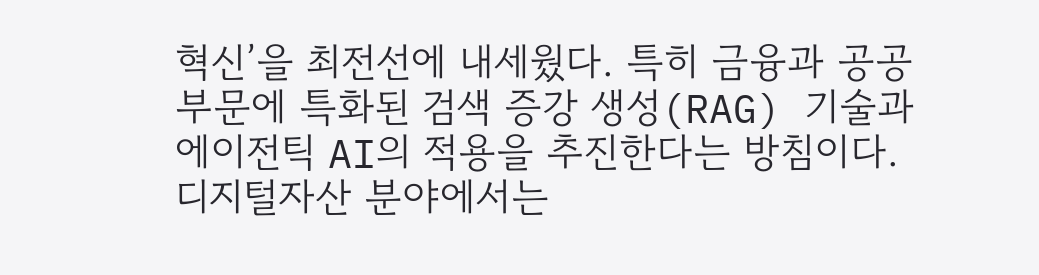혁신’을 최전선에 내세웠다. 특히 금융과 공공 부문에 특화된 검색 증강 생성(RAG) 기술과 에이전틱 AI의 적용을 추진한다는 방침이다. 디지털자산 분야에서는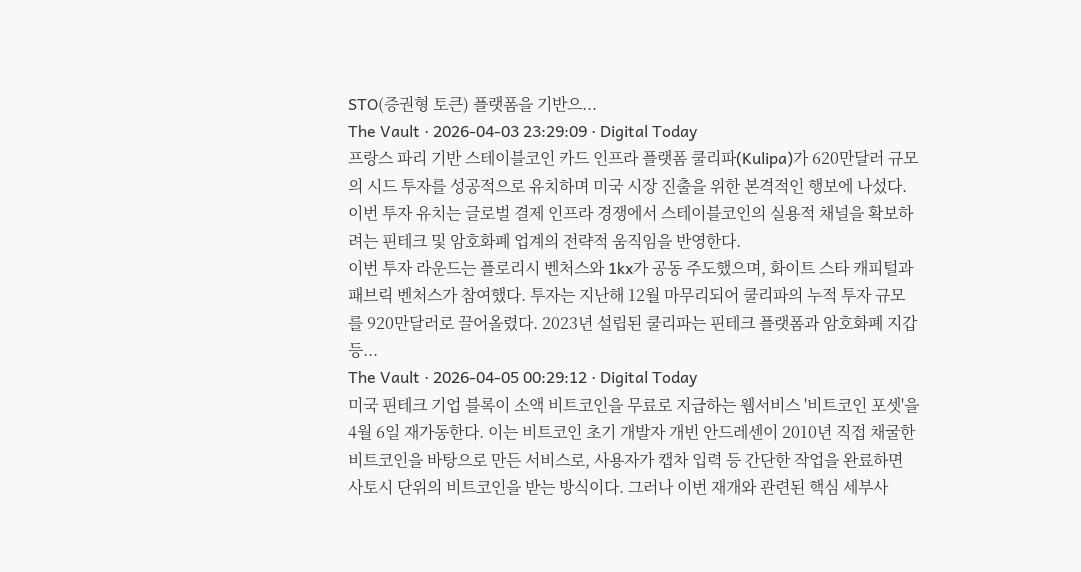STO(증권형 토큰) 플랫폼을 기반으...
The Vault · 2026-04-03 23:29:09 · Digital Today
프랑스 파리 기반 스테이블코인 카드 인프라 플랫폼 쿨리파(Kulipa)가 620만달러 규모의 시드 투자를 성공적으로 유치하며 미국 시장 진출을 위한 본격적인 행보에 나섰다. 이번 투자 유치는 글로벌 결제 인프라 경쟁에서 스테이블코인의 실용적 채널을 확보하려는 핀테크 및 암호화폐 업계의 전략적 움직임을 반영한다.
이번 투자 라운드는 플로리시 벤처스와 1kx가 공동 주도했으며, 화이트 스타 캐피털과 패브릭 벤처스가 참여했다. 투자는 지난해 12월 마무리되어 쿨리파의 누적 투자 규모를 920만달러로 끌어올렸다. 2023년 설립된 쿨리파는 핀테크 플랫폼과 암호화폐 지갑 등...
The Vault · 2026-04-05 00:29:12 · Digital Today
미국 핀테크 기업 블록이 소액 비트코인을 무료로 지급하는 웹서비스 '비트코인 포셋'을 4월 6일 재가동한다. 이는 비트코인 초기 개발자 개빈 안드레센이 2010년 직접 채굴한 비트코인을 바탕으로 만든 서비스로, 사용자가 캡차 입력 등 간단한 작업을 완료하면 사토시 단위의 비트코인을 받는 방식이다. 그러나 이번 재개와 관련된 핵심 세부사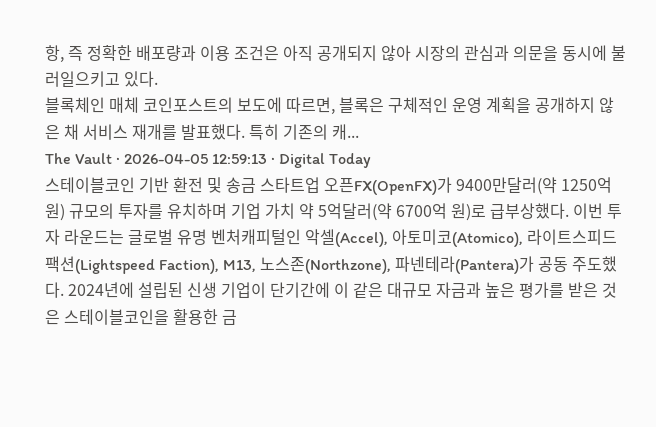항, 즉 정확한 배포량과 이용 조건은 아직 공개되지 않아 시장의 관심과 의문을 동시에 불러일으키고 있다.
블록체인 매체 코인포스트의 보도에 따르면, 블록은 구체적인 운영 계획을 공개하지 않은 채 서비스 재개를 발표했다. 특히 기존의 캐...
The Vault · 2026-04-05 12:59:13 · Digital Today
스테이블코인 기반 환전 및 송금 스타트업 오픈FX(OpenFX)가 9400만달러(약 1250억 원) 규모의 투자를 유치하며 기업 가치 약 5억달러(약 6700억 원)로 급부상했다. 이번 투자 라운드는 글로벌 유명 벤처캐피털인 악셀(Accel), 아토미코(Atomico), 라이트스피드 팩션(Lightspeed Faction), M13, 노스존(Northzone), 파넨테라(Pantera)가 공동 주도했다. 2024년에 설립된 신생 기업이 단기간에 이 같은 대규모 자금과 높은 평가를 받은 것은 스테이블코인을 활용한 금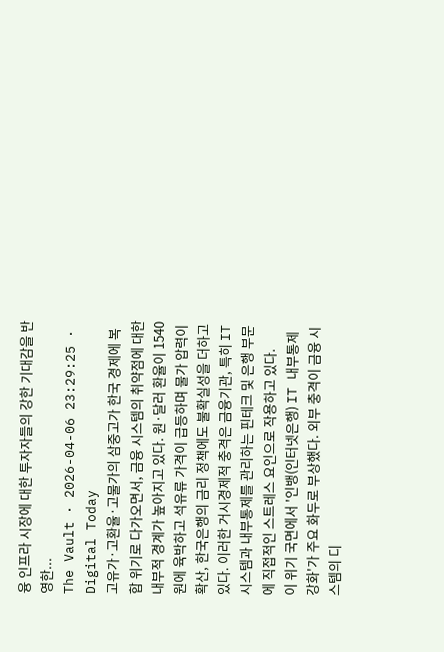융 인프라 시장에 대한 투자자들의 강한 기대감을 반영한...
The Vault · 2026-04-06 23:29:25 · Digital Today
고유가·고환율·고물가의 삼중고가 한국 경제에 복합 위기로 다가오면서, 금융 시스템의 취약점에 대한 내부적 경계가 높아지고 있다. 원·달러 환율이 1540원에 육박하고 석유류 가격이 급등하며 물가 압력이 확산, 한국은행의 금리 정책에도 불확실성을 더하고 있다. 이러한 거시경제적 충격은 금융기관, 특히 IT 시스템과 내부통제를 관리하는 핀테크 및 은행 부문에 직접적인 스트레스 요인으로 작용하고 있다.
이 위기 국면에서 '인뱅(인터넷은행) IT 내부통제 강화'가 주요 화두로 부상했다. 외부 충격이 금융 시스템의 디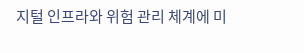지털 인프라와 위험 관리 체계에 미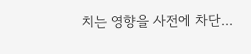치는 영향을 사전에 차단...